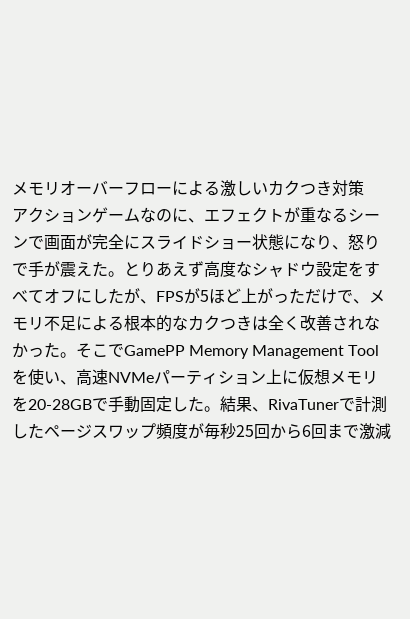メモリオーバーフローによる激しいカクつき対策
アクションゲームなのに、エフェクトが重なるシーンで画面が完全にスライドショー状態になり、怒りで手が震えた。とりあえず高度なシャドウ設定をすべてオフにしたが、FPSが5ほど上がっただけで、メモリ不足による根本的なカクつきは全く改善されなかった。そこでGamePP Memory Management Toolを使い、高速NVMeパーティション上に仮想メモリを20-28GBで手動固定した。結果、RivaTunerで計測したページスワップ頻度が毎秒25回から6回まで激減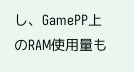し、GamePP上のRAM使用量も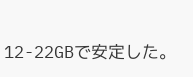12-22GBで安定した。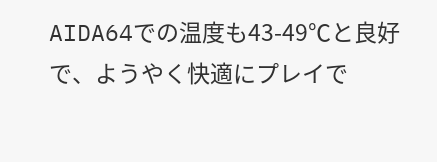AIDA64での温度も43-49℃と良好で、ようやく快適にプレイで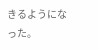きるようになった。